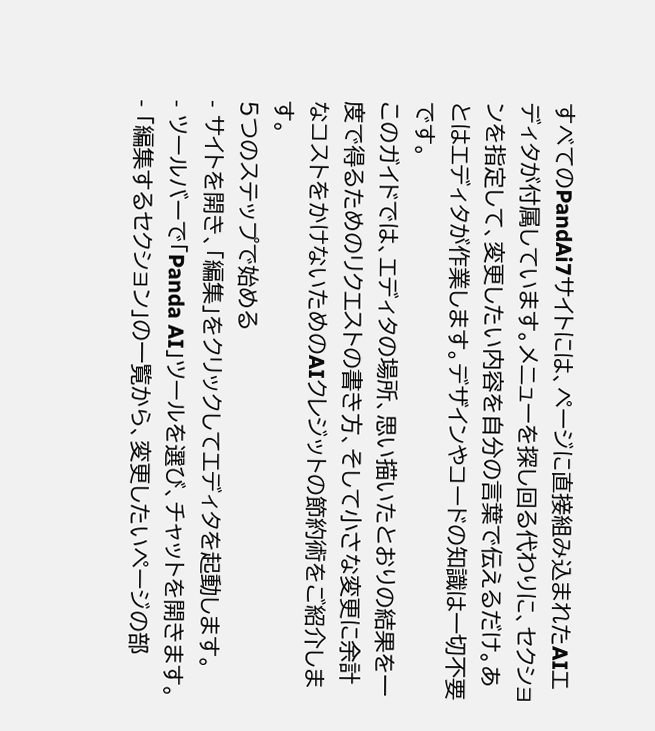すべてのPandAi7サイトには、ページに直接組み込まれたAIエディタが付属しています。メニューを探し回る代わりに、セクションを指定して、変更したい内容を自分の言葉で伝えるだけ。あとはエディタが作業します。デザインやコードの知識は一切不要です。
このガイドでは、エディタの場所、思い描いたとおりの結果を一度で得るためのリクエストの書き方、そして小さな変更に余計なコストをかけないためのAIクレジットの節約術をご紹介します。
5つのステップで始める
- サイトを開き、「編集」をクリックしてエディタを起動します。
- ツールバーで「Panda AI」ツールを選び、チャットを開きます。
- 「編集するセクション」の一覧から、変更したいページの部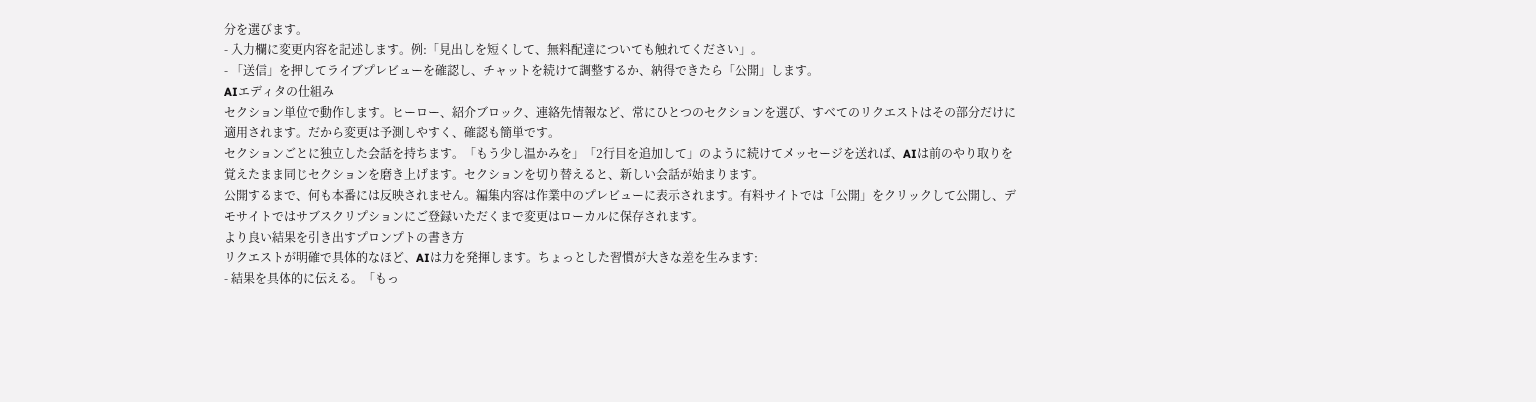分を選びます。
- 入力欄に変更内容を記述します。例:「見出しを短くして、無料配達についても触れてください」。
- 「送信」を押してライブプレビューを確認し、チャットを続けて調整するか、納得できたら「公開」します。
AIエディタの仕組み
セクション単位で動作します。ヒーロー、紹介ブロック、連絡先情報など、常にひとつのセクションを選び、すべてのリクエストはその部分だけに適用されます。だから変更は予測しやすく、確認も簡単です。
セクションごとに独立した会話を持ちます。「もう少し温かみを」「2行目を追加して」のように続けてメッセージを送れば、AIは前のやり取りを覚えたまま同じセクションを磨き上げます。セクションを切り替えると、新しい会話が始まります。
公開するまで、何も本番には反映されません。編集内容は作業中のプレビューに表示されます。有料サイトでは「公開」をクリックして公開し、デモサイトではサブスクリプションにご登録いただくまで変更はローカルに保存されます。
より良い結果を引き出すプロンプトの書き方
リクエストが明確で具体的なほど、AIは力を発揮します。ちょっとした習慣が大きな差を生みます:
- 結果を具体的に伝える。「もっ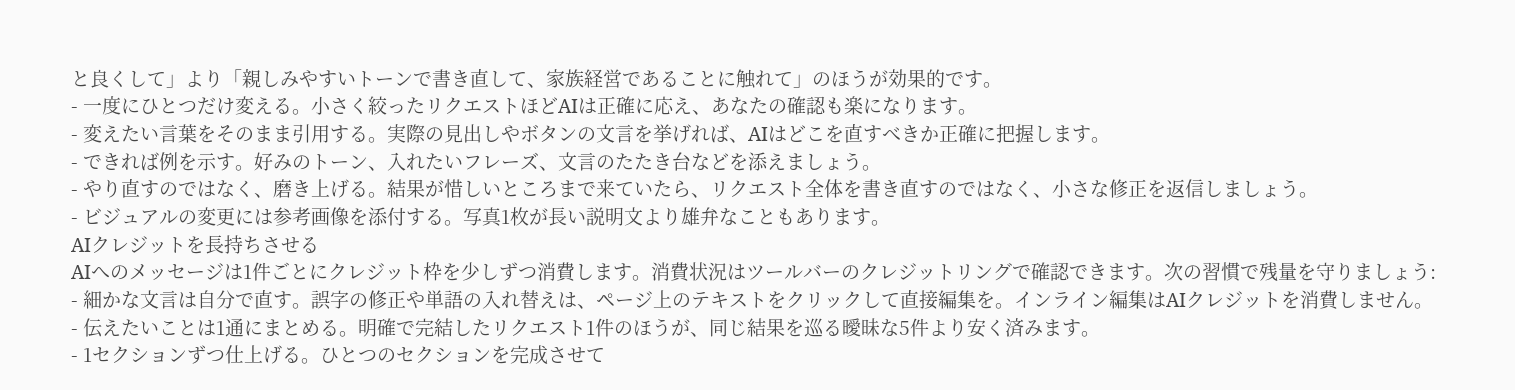と良くして」より「親しみやすいトーンで書き直して、家族経営であることに触れて」のほうが効果的です。
- 一度にひとつだけ変える。小さく絞ったリクエストほどAIは正確に応え、あなたの確認も楽になります。
- 変えたい言葉をそのまま引用する。実際の見出しやボタンの文言を挙げれば、AIはどこを直すべきか正確に把握します。
- できれば例を示す。好みのトーン、入れたいフレーズ、文言のたたき台などを添えましょう。
- やり直すのではなく、磨き上げる。結果が惜しいところまで来ていたら、リクエスト全体を書き直すのではなく、小さな修正を返信しましょう。
- ビジュアルの変更には参考画像を添付する。写真1枚が長い説明文より雄弁なこともあります。
AIクレジットを長持ちさせる
AIへのメッセージは1件ごとにクレジット枠を少しずつ消費します。消費状況はツールバーのクレジットリングで確認できます。次の習慣で残量を守りましょう:
- 細かな文言は自分で直す。誤字の修正や単語の入れ替えは、ページ上のテキストをクリックして直接編集を。インライン編集はAIクレジットを消費しません。
- 伝えたいことは1通にまとめる。明確で完結したリクエスト1件のほうが、同じ結果を巡る曖昧な5件より安く済みます。
- 1セクションずつ仕上げる。ひとつのセクションを完成させて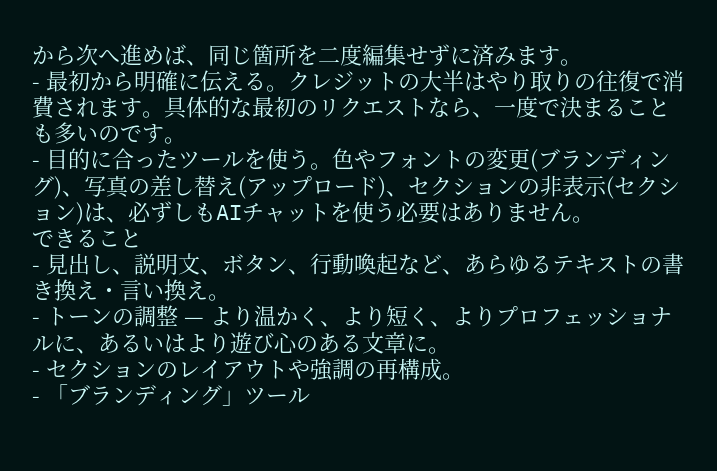から次へ進めば、同じ箇所を二度編集せずに済みます。
- 最初から明確に伝える。クレジットの大半はやり取りの往復で消費されます。具体的な最初のリクエストなら、一度で決まることも多いのです。
- 目的に合ったツールを使う。色やフォントの変更(ブランディング)、写真の差し替え(アップロード)、セクションの非表示(セクション)は、必ずしもAIチャットを使う必要はありません。
できること
- 見出し、説明文、ボタン、行動喚起など、あらゆるテキストの書き換え・言い換え。
- トーンの調整 — より温かく、より短く、よりプロフェッショナルに、あるいはより遊び心のある文章に。
- セクションのレイアウトや強調の再構成。
- 「ブランディング」ツール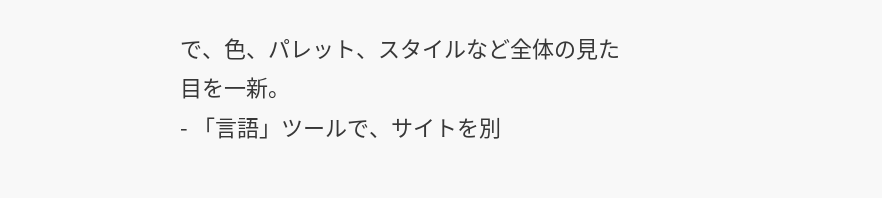で、色、パレット、スタイルなど全体の見た目を一新。
- 「言語」ツールで、サイトを別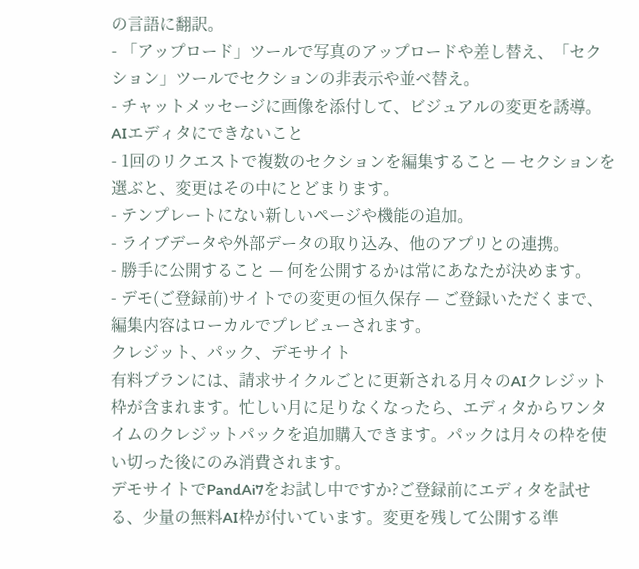の言語に翻訳。
- 「アップロード」ツールで写真のアップロードや差し替え、「セクション」ツールでセクションの非表示や並べ替え。
- チャットメッセージに画像を添付して、ビジュアルの変更を誘導。
AIエディタにできないこと
- 1回のリクエストで複数のセクションを編集すること — セクションを選ぶと、変更はその中にとどまります。
- テンプレートにない新しいページや機能の追加。
- ライブデータや外部データの取り込み、他のアプリとの連携。
- 勝手に公開すること — 何を公開するかは常にあなたが決めます。
- デモ(ご登録前)サイトでの変更の恒久保存 — ご登録いただくまで、編集内容はローカルでプレビューされます。
クレジット、パック、デモサイト
有料プランには、請求サイクルごとに更新される月々のAIクレジット枠が含まれます。忙しい月に足りなくなったら、エディタからワンタイムのクレジットパックを追加購入できます。パックは月々の枠を使い切った後にのみ消費されます。
デモサイトでPandAi7をお試し中ですか?ご登録前にエディタを試せる、少量の無料AI枠が付いています。変更を残して公開する準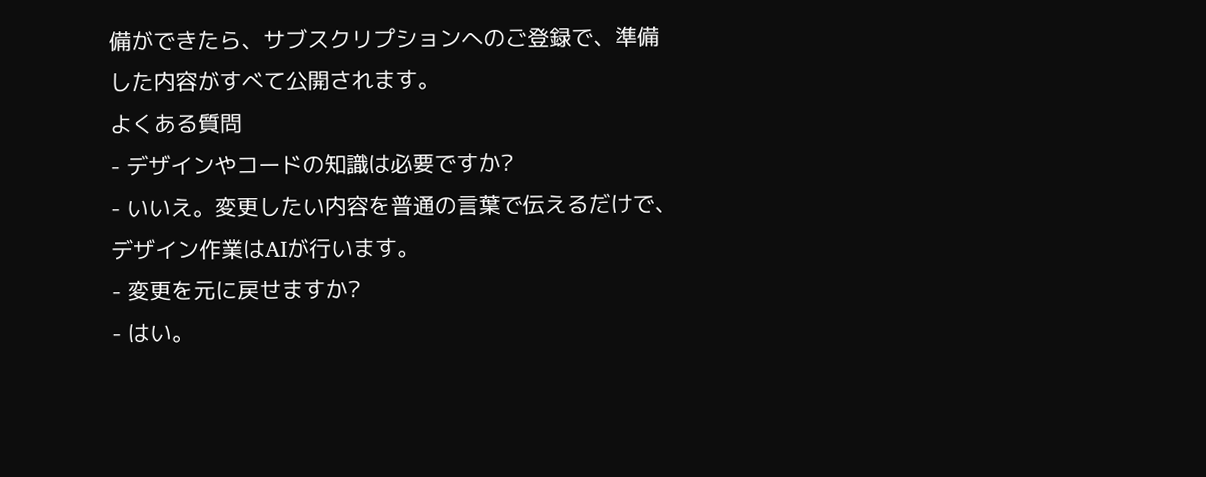備ができたら、サブスクリプションへのご登録で、準備した内容がすべて公開されます。
よくある質問
- デザインやコードの知識は必要ですか?
- いいえ。変更したい内容を普通の言葉で伝えるだけで、デザイン作業はAIが行います。
- 変更を元に戻せますか?
- はい。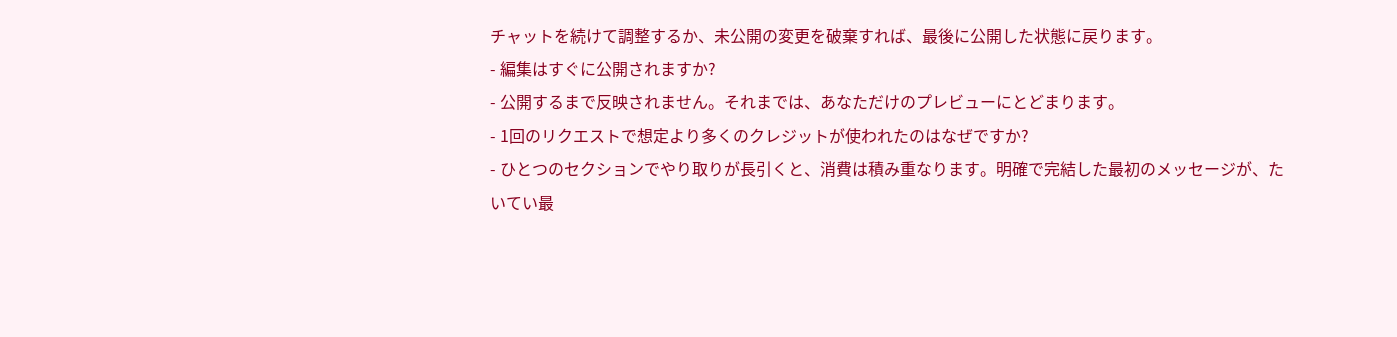チャットを続けて調整するか、未公開の変更を破棄すれば、最後に公開した状態に戻ります。
- 編集はすぐに公開されますか?
- 公開するまで反映されません。それまでは、あなただけのプレビューにとどまります。
- 1回のリクエストで想定より多くのクレジットが使われたのはなぜですか?
- ひとつのセクションでやり取りが長引くと、消費は積み重なります。明確で完結した最初のメッセージが、たいてい最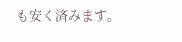も安く済みます。